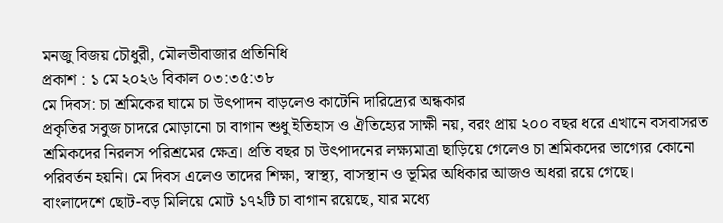মনজু বিজয় চৌধুরী, মৌলভীবাজার প্রতিনিধি
প্রকাশ : ১ মে ২০২৬ বিকাল ০৩:৩৫:৩৮
মে দিবস: চা শ্রমিকের ঘামে চা উৎপাদন বাড়লেও কাটেনি দারিদ্র্যের অন্ধকার
প্রকৃতির সবুজ চাদরে মোড়ানো চা বাগান শুধু ইতিহাস ও ঐতিহ্যের সাক্ষী নয়, বরং প্রায় ২০০ বছর ধরে এখানে বসবাসরত শ্রমিকদের নিরলস পরিশ্রমের ক্ষেত্র। প্রতি বছর চা উৎপাদনের লক্ষ্যমাত্রা ছাড়িয়ে গেলেও চা শ্রমিকদের ভাগ্যের কোনো পরিবর্তন হয়নি। মে দিবস এলেও তাদের শিক্ষা, স্বাস্থ্য, বাসস্থান ও ভূমির অধিকার আজও অধরা রয়ে গেছে।
বাংলাদেশে ছোট-বড় মিলিয়ে মোট ১৭২টি চা বাগান রয়েছে, যার মধ্যে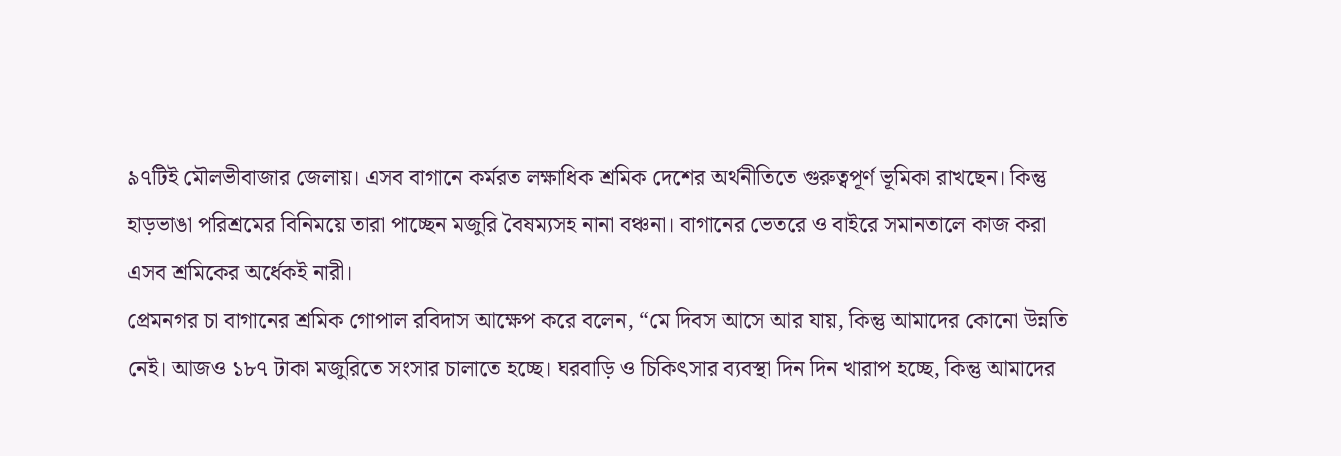৯৭টিই মৌলভীবাজার জেলায়। এসব বাগানে কর্মরত লক্ষাধিক শ্রমিক দেশের অর্থনীতিতে গুরুত্বপূর্ণ ভূমিকা রাখছেন। কিন্তু হাড়ভাঙা পরিশ্রমের বিনিময়ে তারা পাচ্ছেন মজুরি বৈষম্যসহ নানা বঞ্চনা। বাগানের ভেতরে ও বাইরে সমানতালে কাজ করা এসব শ্রমিকের অর্ধেকই নারী।
প্রেমনগর চা বাগানের শ্রমিক গোপাল রবিদাস আক্ষেপ করে বলেন, “মে দিবস আসে আর যায়, কিন্তু আমাদের কোনো উন্নতি নেই। আজও ১৮৭ টাকা মজুরিতে সংসার চালাতে হচ্ছে। ঘরবাড়ি ও চিকিৎসার ব্যবস্থা দিন দিন খারাপ হচ্ছে, কিন্তু আমাদের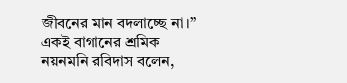জীবনের মান বদলাচ্ছে না।”
একই বাগানের শ্রমিক নয়নমনি রবিদাস বলেন,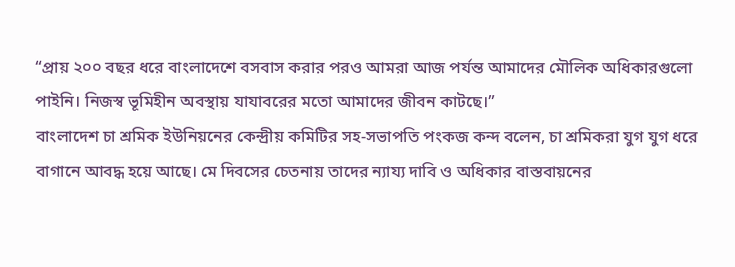“প্রায় ২০০ বছর ধরে বাংলাদেশে বসবাস করার পরও আমরা আজ পর্যন্ত আমাদের মৌলিক অধিকারগুলো পাইনি। নিজস্ব ভূমিহীন অবস্থায় যাযাবরের মতো আমাদের জীবন কাটছে।”
বাংলাদেশ চা শ্রমিক ইউনিয়নের কেন্দ্রীয় কমিটির সহ-সভাপতি পংকজ কন্দ বলেন, চা শ্রমিকরা যুগ যুগ ধরে বাগানে আবদ্ধ হয়ে আছে। মে দিবসের চেতনায় তাদের ন্যায্য দাবি ও অধিকার বাস্তবায়নের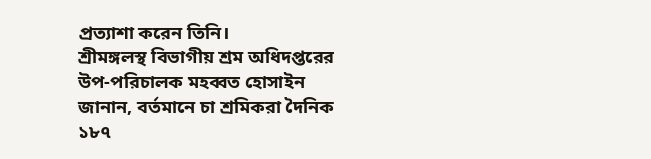প্রত্যাশা করেন তিনি।
শ্রীমঙ্গলস্থ বিভাগীয় শ্রম অধিদপ্তরের উপ-পরিচালক মহব্বত হোসাইন জানান, বর্তমানে চা শ্রমিকরা দৈনিক ১৮৭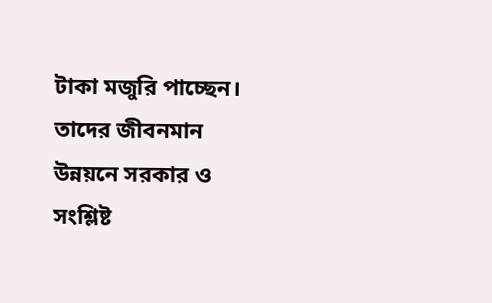টাকা মজুরি পাচ্ছেন। তাদের জীবনমান উন্নয়নে সরকার ও সংশ্লিষ্ট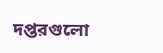দপ্তরগুলো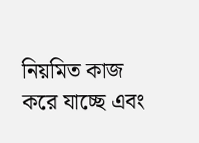নিয়মিত কাজ করে যাচ্ছে এবং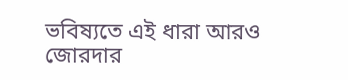ভবিষ্যতে এই ধারা আরও জোরদার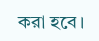করা হবে।